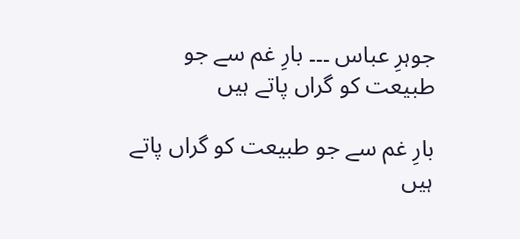جوہرِ عباس ۔۔۔ بارِ غم سے جو طبیعت کو گراں پاتے ہیں

بارِ غم سے جو طبیعت کو گراں پاتے ہیں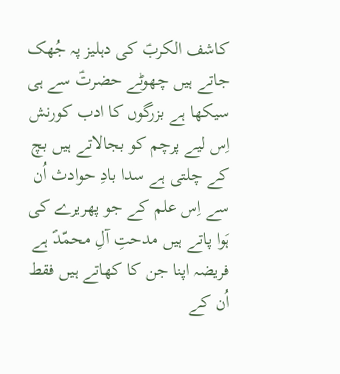کاشف الکربؑ کی دہلیز پہ جُھک جاتے ہیں چھوٹے حضرتؑ سے ہی سیکھا ہے بزرگوں کا ادب کورنش اِس لیے پرچم کو بجالاتے ہیں بچ کے چلتی ہے سدا بادِ حوادث اُن سے اِس علم کے جو پھریرے کی ہَوا پاتے ہیں مدحتِ آلِ محمّدؐ ہے فریضہ اپنا جن کا کھاتے ہیں فقط اُن کے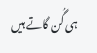ہی گُن گاتے ہیں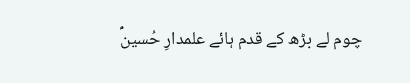چوم لے بڑھ کے قدم ہائے علمدارِ حُسینؑ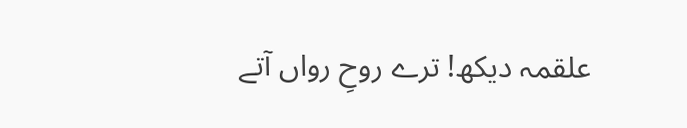علقمہ دیکھ! ترے روحِ رواں آتے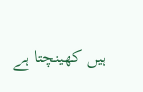ہیں کھینچتا ہے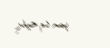ہمہ دم حیدرِ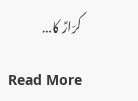کرّارؑ کا…

Read More